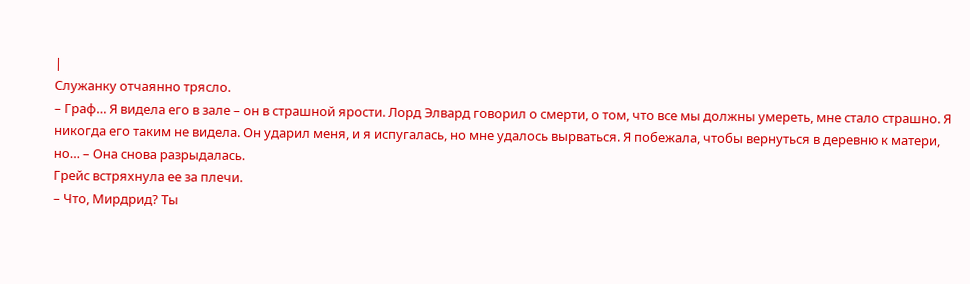|
Служанку отчаянно трясло.
– Граф… Я видела его в зале – он в страшной ярости. Лорд Элвард говорил о смерти, о том, что все мы должны умереть, мне стало страшно. Я никогда его таким не видела. Он ударил меня, и я испугалась, но мне удалось вырваться. Я побежала, чтобы вернуться в деревню к матери, но… – Она снова разрыдалась.
Грейс встряхнула ее за плечи.
– Что, Мирдрид? Ты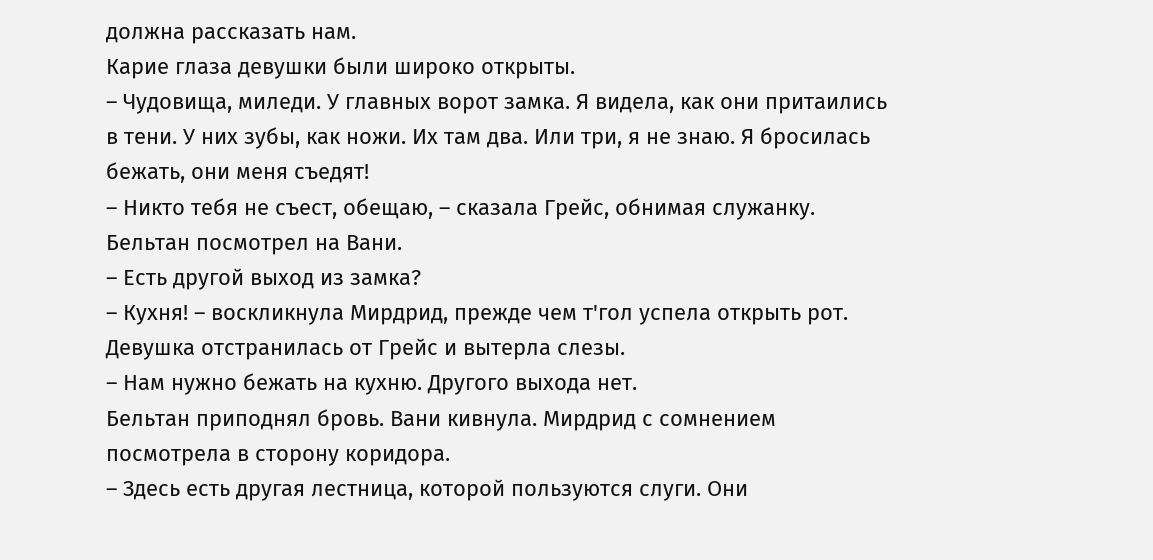должна рассказать нам.
Карие глаза девушки были широко открыты.
– Чудовища, миледи. У главных ворот замка. Я видела, как они притаились в тени. У них зубы, как ножи. Их там два. Или три, я не знаю. Я бросилась бежать, они меня съедят!
– Никто тебя не съест, обещаю, – сказала Грейс, обнимая служанку.
Бельтан посмотрел на Вани.
– Есть другой выход из замка?
– Кухня! – воскликнула Мирдрид, прежде чем т'гол успела открыть рот.
Девушка отстранилась от Грейс и вытерла слезы.
– Нам нужно бежать на кухню. Другого выхода нет.
Бельтан приподнял бровь. Вани кивнула. Мирдрид с сомнением посмотрела в сторону коридора.
– Здесь есть другая лестница, которой пользуются слуги. Они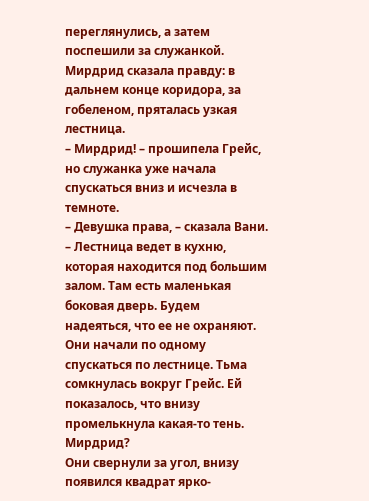переглянулись, а затем поспешили за служанкой.
Мирдрид сказала правду: в дальнем конце коридора, за гобеленом, пряталась узкая лестница.
– Мирдрид! – прошипела Грейс, но служанка уже начала спускаться вниз и исчезла в темноте.
– Девушка права, – сказала Вани. – Лестница ведет в кухню, которая находится под большим залом. Там есть маленькая боковая дверь. Будем надеяться, что ее не охраняют.
Они начали по одному спускаться по лестнице. Тьма сомкнулась вокруг Грейс. Ей показалось, что внизу промелькнула какая-то тень. Мирдрид?
Они свернули за угол, внизу появился квадрат ярко-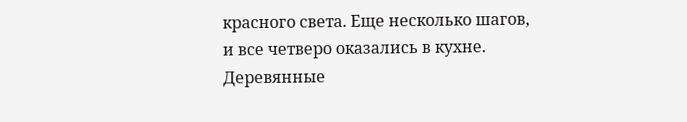красного света. Еще несколько шагов, и все четверо оказались в кухне. Деревянные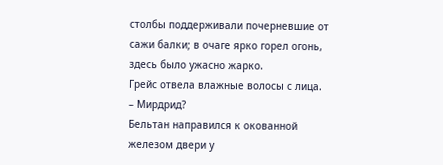столбы поддерживали почерневшие от сажи балки; в очаге ярко горел огонь, здесь было ужасно жарко.
Грейс отвела влажные волосы с лица.
– Мирдрид?
Бельтан направился к окованной железом двери у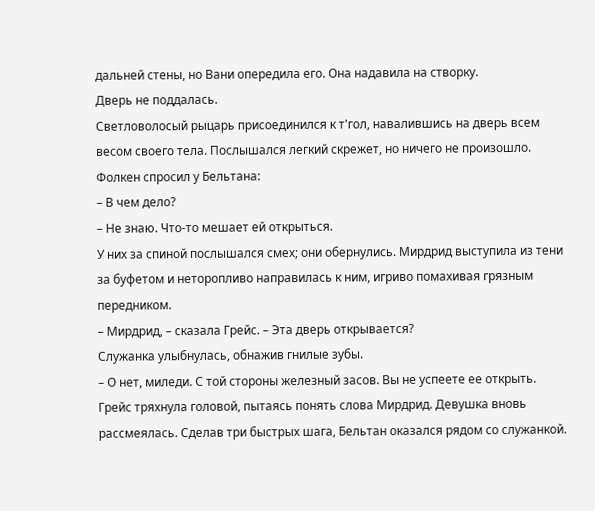дальней стены, но Вани опередила его. Она надавила на створку.
Дверь не поддалась.
Светловолосый рыцарь присоединился к т'гол, навалившись на дверь всем весом своего тела. Послышался легкий скрежет, но ничего не произошло.
Фолкен спросил у Бельтана:
– В чем дело?
– Не знаю. Что-то мешает ей открыться.
У них за спиной послышался смех; они обернулись. Мирдрид выступила из тени за буфетом и неторопливо направилась к ним, игриво помахивая грязным передником.
– Мирдрид, – сказала Грейс. – Эта дверь открывается?
Служанка улыбнулась, обнажив гнилые зубы.
– О нет, миледи. С той стороны железный засов. Вы не успеете ее открыть.
Грейс тряхнула головой, пытаясь понять слова Мирдрид. Девушка вновь рассмеялась. Сделав три быстрых шага, Бельтан оказался рядом со служанкой.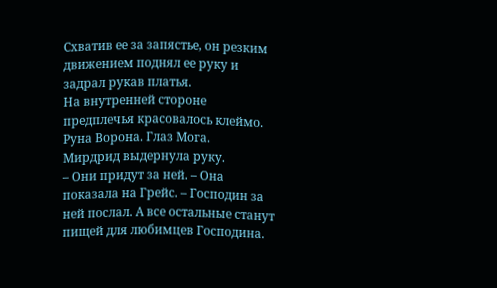Схватив ее за запястье, он резким движением поднял ее руку и задрал рукав платья.
На внутренней стороне предплечья красовалось клеймо. Руна Ворона. Глаз Мога.
Мирдрид выдернула руку.
– Они придут за ней. – Она показала на Грейс. – Господин за ней послал. А все остальные станут пищей для любимцев Господина.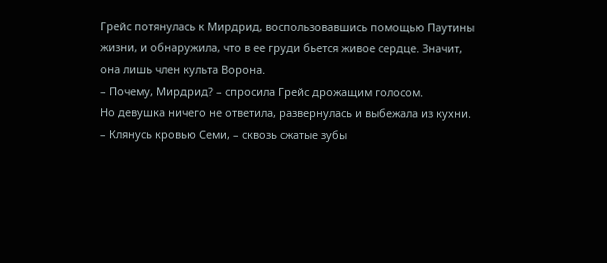Грейс потянулась к Мирдрид, воспользовавшись помощью Паутины жизни, и обнаружила, что в ее груди бьется живое сердце. Значит, она лишь член культа Ворона.
– Почему, Мирдрид? – спросила Грейс дрожащим голосом.
Но девушка ничего не ответила, развернулась и выбежала из кухни.
– Клянусь кровью Семи, – сквозь сжатые зубы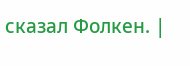сказал Фолкен. |